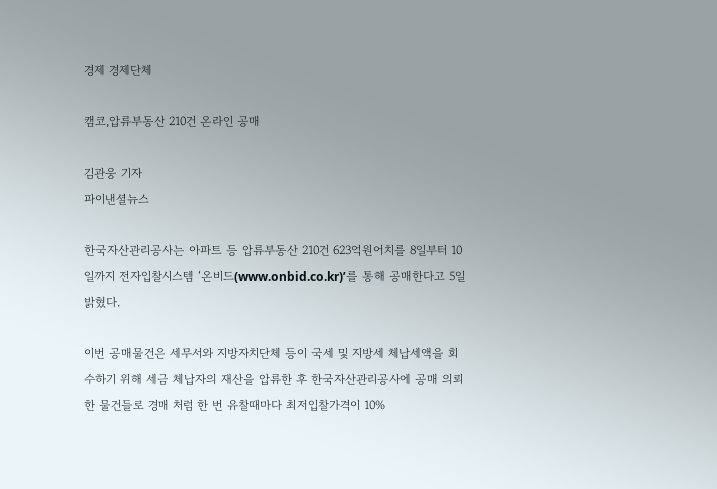경제 경제단체

캠코,압류부동산 210건 온라인 공매

김관웅 기자
파이낸셜뉴스

한국자산관리공사는 아파트 등 압류부동산 210건 623억원어치를 8일부터 10일까지 전자입찰시스템 ‘온비드(www.onbid.co.kr)’를 통해 공매한다고 5일 밝혔다.

이번 공매물건은 세무서와 지방자치단체 등이 국세 및 지방세 체납세액을 회수하기 위해 세금 체납자의 재산을 압류한 후 한국자산관리공사에 공매 의뢰한 물건들로 경매 처럼 한 번 유찰때마다 최저입찰가격이 10%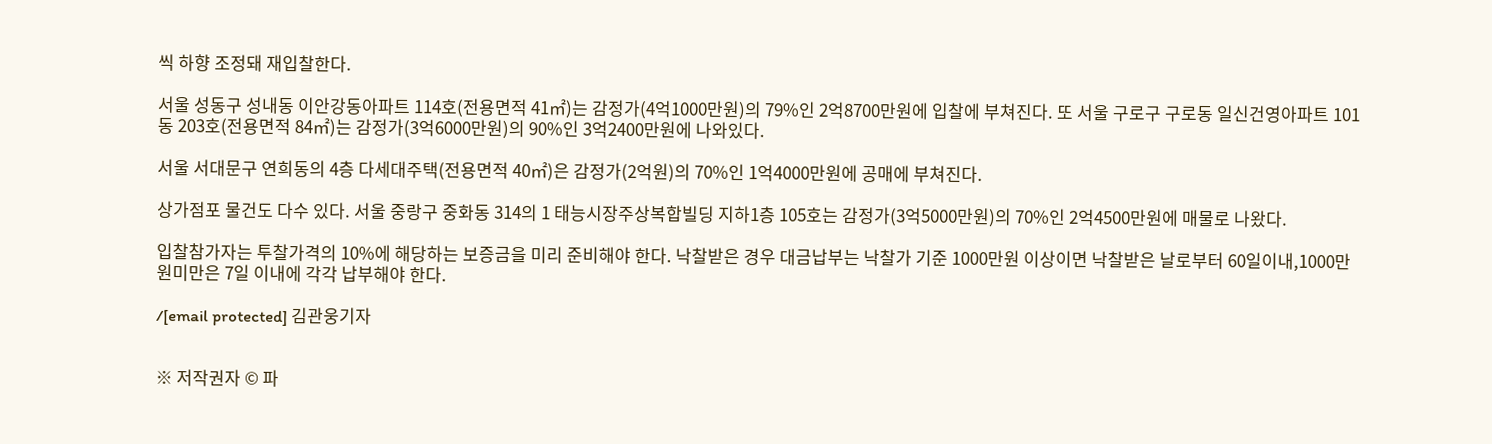씩 하향 조정돼 재입찰한다.

서울 성동구 성내동 이안강동아파트 114호(전용면적 41㎡)는 감정가(4억1000만원)의 79%인 2억8700만원에 입찰에 부쳐진다. 또 서울 구로구 구로동 일신건영아파트 101동 203호(전용면적 84㎡)는 감정가(3억6000만원)의 90%인 3억2400만원에 나와있다.

서울 서대문구 연희동의 4층 다세대주택(전용면적 40㎡)은 감정가(2억원)의 70%인 1억4000만원에 공매에 부쳐진다.

상가점포 물건도 다수 있다. 서울 중랑구 중화동 314의 1 태능시장주상복합빌딩 지하1층 105호는 감정가(3억5000만원)의 70%인 2억4500만원에 매물로 나왔다.

입찰참가자는 투찰가격의 10%에 해당하는 보증금을 미리 준비해야 한다. 낙찰받은 경우 대금납부는 낙찰가 기준 1000만원 이상이면 낙찰받은 날로부터 60일이내,1000만원미만은 7일 이내에 각각 납부해야 한다.

/[email protected] 김관웅기자


※ 저작권자 © 파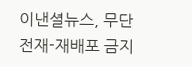이낸셜뉴스, 무단전재-재배포 금지